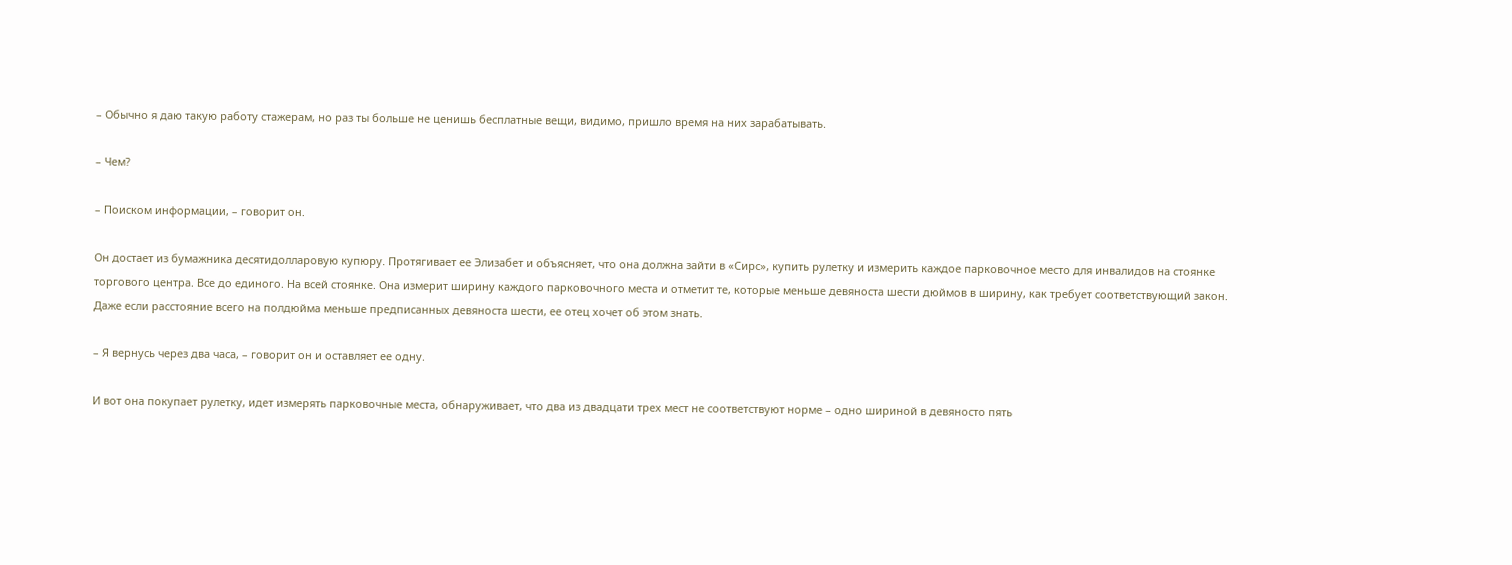– Обычно я даю такую работу стажерам, но раз ты больше не ценишь бесплатные вещи, видимо, пришло время на них зарабатывать.

– Чем?

– Поиском информации, – говорит он.

Он достает из бумажника десятидолларовую купюру. Протягивает ее Элизабет и объясняет, что она должна зайти в «Сирс», купить рулетку и измерить каждое парковочное место для инвалидов на стоянке торгового центра. Все до единого. На всей стоянке. Она измерит ширину каждого парковочного места и отметит те, которые меньше девяноста шести дюймов в ширину, как требует соответствующий закон. Даже если расстояние всего на полдюйма меньше предписанных девяноста шести, ее отец хочет об этом знать.

– Я вернусь через два часа, – говорит он и оставляет ее одну.

И вот она покупает рулетку, идет измерять парковочные места, обнаруживает, что два из двадцати трех мест не соответствуют норме – одно шириной в девяносто пять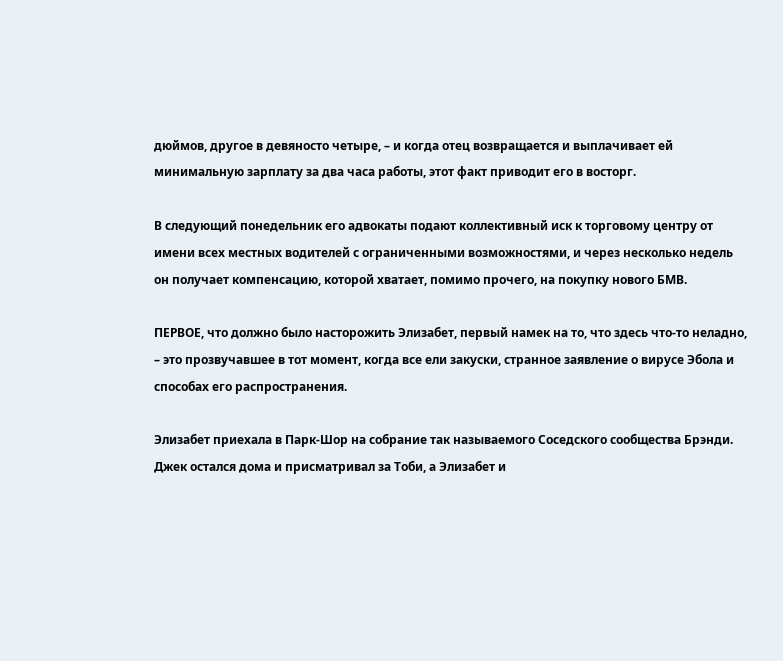дюймов, другое в девяносто четыре, – и когда отец возвращается и выплачивает ей минимальную зарплату за два часа работы, этот факт приводит его в восторг.

В следующий понедельник его адвокаты подают коллективный иск к торговому центру от имени всех местных водителей с ограниченными возможностями, и через несколько недель он получает компенсацию, которой хватает, помимо прочего, на покупку нового БМВ.

ПЕРВОЕ, что должно было насторожить Элизабет, первый намек на то, что здесь что-то неладно, – это прозвучавшее в тот момент, когда все ели закуски, странное заявление о вирусе Эбола и способах его распространения.

Элизабет приехала в Парк-Шор на собрание так называемого Соседского сообщества Брэнди. Джек остался дома и присматривал за Тоби, а Элизабет и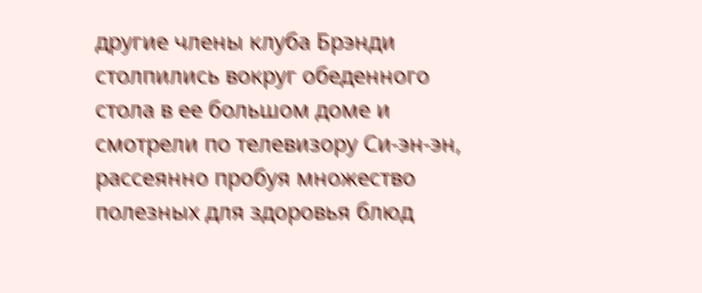другие члены клуба Брэнди столпились вокруг обеденного стола в ее большом доме и смотрели по телевизору Си-эн-эн, рассеянно пробуя множество полезных для здоровья блюд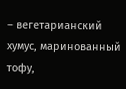– вегетарианский хумус, маринованный тофу,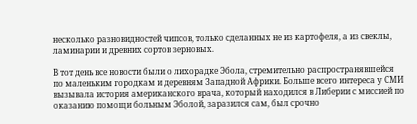несколько разновидностей чипсов, только сделанных не из картофеля, а из свеклы, ламинарии и древних сортов зерновых.

В тот день все новости были о лихорадке Эбола, стремительно распространявшейся по маленьким городкам и деревням Западной Африки. Больше всего интереса у СМИ вызывала история американского врача, который находился в Либерии с миссией по оказанию помощи больным Эболой, заразился сам, был срочно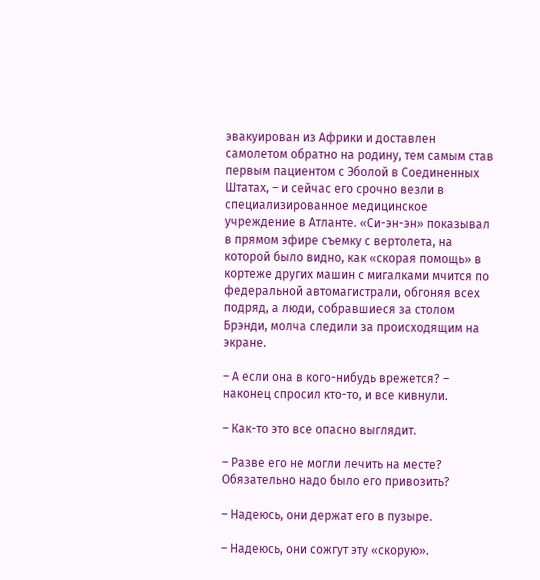эвакуирован из Африки и доставлен самолетом обратно на родину, тем самым став первым пациентом с Эболой в Соединенных Штатах, – и сейчас его срочно везли в специализированное медицинское учреждение в Атланте. «Си-эн-эн» показывал в прямом эфире съемку с вертолета, на которой было видно, как «скорая помощь» в кортеже других машин с мигалками мчится по федеральной автомагистрали, обгоняя всех подряд, а люди, собравшиеся за столом Брэнди, молча следили за происходящим на экране.

– А если она в кого-нибудь врежется? – наконец спросил кто-то, и все кивнули.

– Как-то это все опасно выглядит.

– Разве его не могли лечить на месте? Обязательно надо было его привозить?

– Надеюсь, они держат его в пузыре.

– Надеюсь, они сожгут эту «скорую».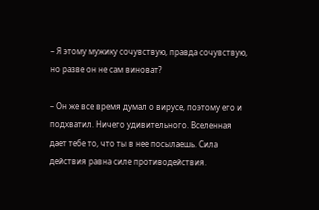– Я этому мужику сочувствую, правда сочувствую, но разве он не сам виноват?

– Он же все время думал о вирусе, поэтому его и подхватил. Ничего удивительного. Вселенная дает тебе то, что ты в нее посылаешь. Сила действия равна силе противодействия.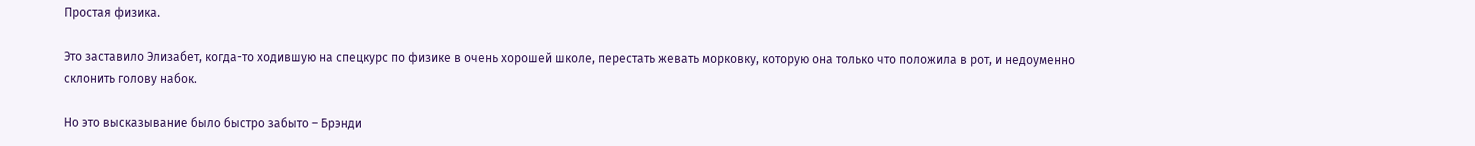Простая физика.

Это заставило Элизабет, когда-то ходившую на спецкурс по физике в очень хорошей школе, перестать жевать морковку, которую она только что положила в рот, и недоуменно склонить голову набок.

Но это высказывание было быстро забыто – Брэнди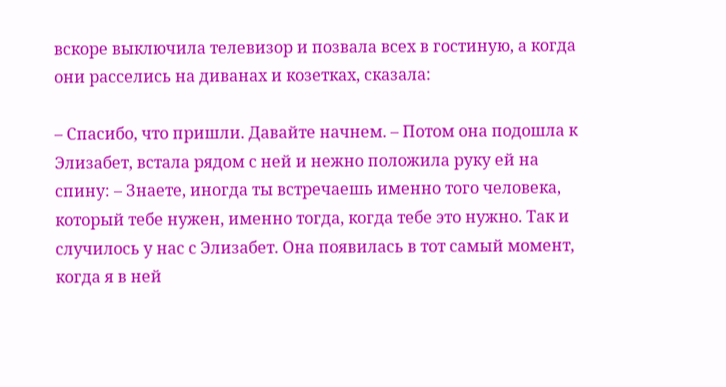вскоре выключила телевизор и позвала всех в гостиную, а когда они расселись на диванах и козетках, сказала:

– Спасибо, что пришли. Давайте начнем. – Потом она подошла к Элизабет, встала рядом с ней и нежно положила руку ей на спину: – Знаете, иногда ты встречаешь именно того человека, который тебе нужен, именно тогда, когда тебе это нужно. Так и случилось у нас с Элизабет. Она появилась в тот самый момент, когда я в ней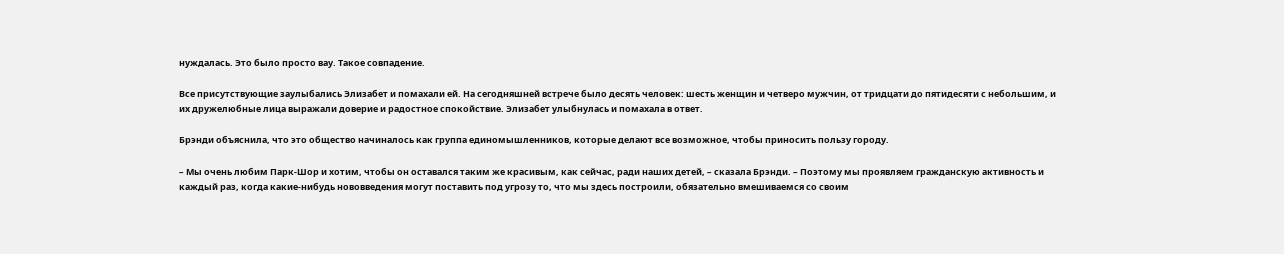нуждалась. Это было просто вау. Такое совпадение.

Все присутствующие заулыбались Элизабет и помахали ей. На сегодняшней встрече было десять человек: шесть женщин и четверо мужчин, от тридцати до пятидесяти с небольшим, и их дружелюбные лица выражали доверие и радостное спокойствие. Элизабет улыбнулась и помахала в ответ.

Брэнди объяснила, что это общество начиналось как группа единомышленников, которые делают все возможное, чтобы приносить пользу городу.

– Мы очень любим Парк-Шор и хотим, чтобы он оставался таким же красивым, как сейчас, ради наших детей, – сказала Брэнди. – Поэтому мы проявляем гражданскую активность и каждый раз, когда какие-нибудь нововведения могут поставить под угрозу то, что мы здесь построили, обязательно вмешиваемся со своим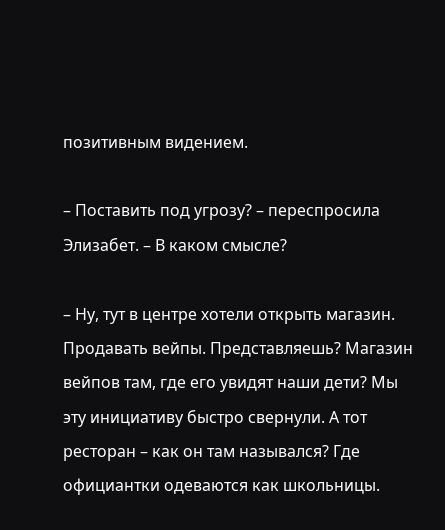позитивным видением.

– Поставить под угрозу? – переспросила Элизабет. – В каком смысле?

– Ну, тут в центре хотели открыть магазин. Продавать вейпы. Представляешь? Магазин вейпов там, где его увидят наши дети? Мы эту инициативу быстро свернули. А тот ресторан – как он там назывался? Где официантки одеваются как школьницы.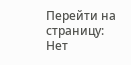Перейти на страницу:
Нет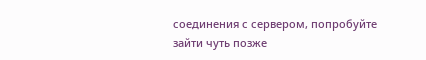соединения с сервером, попробуйте зайти чуть позже